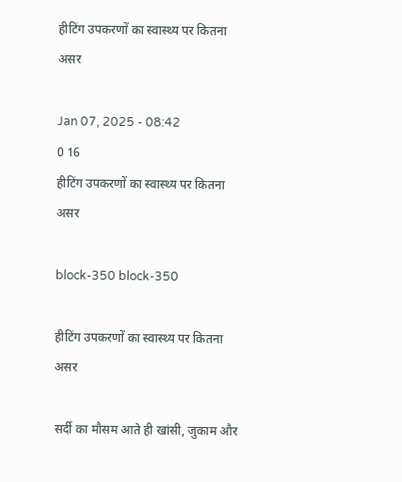हीटिंग उपकरणों का स्वास्थ्य पर कितना असर

Jan 07, 2025 - 08:42
0 16
हीटिंग उपकरणों का स्वास्थ्य पर कितना असर

block-350 block-350

हीटिंग उपकरणों का स्वास्थ्य पर कितना असर

सर्दी का मौसम आते ही खांसी, जुकाम और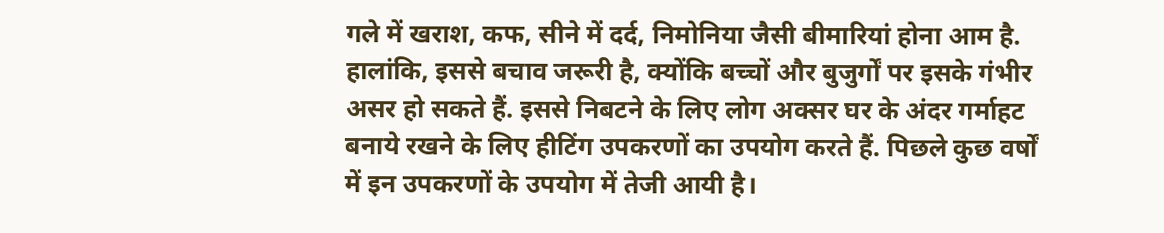गले में खराश, कफ, सीने में दर्द, निमोनिया जैसी बीमारियां होना आम है. हालांकि, इससे बचाव जरूरी है, क्योंकि बच्चों और बुजुर्गों पर इसके गंभीर असर हो सकते हैं. इससे निबटने के लिए लोग अक्सर घर के अंदर गर्माहट बनाये रखने के लिए हीटिंग उपकरणों का उपयोग करते हैं. पिछले कुछ वर्षों में इन उपकरणों के उपयोग में तेजी आयी है।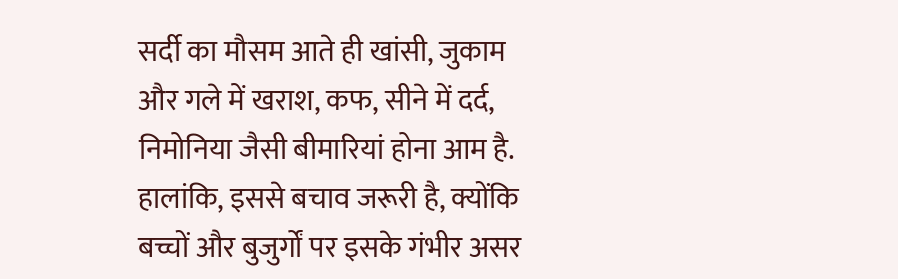सर्दी का मौसम आते ही खांसी, जुकाम और गले में खराश, कफ, सीने में दर्द, निमोनिया जैसी बीमारियां होना आम है. हालांकि, इससे बचाव जरूरी है, क्योंकि बच्चों और बुजुर्गों पर इसके गंभीर असर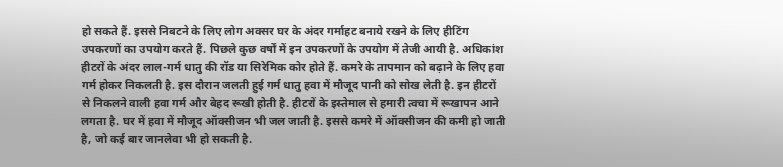हो सकते हैं. इससे निबटने के लिए लोग अक्सर घर के अंदर गर्माहट बनाये रखने के लिए हीटिंग उपकरणों का उपयोग करते हैं. पिछले कुछ वर्षों में इन उपकरणों के उपयोग में तेजी आयी है. अधिकांश हीटरों के अंदर लाल-गर्म धातु की रॉड या सिरेमिक कोर होते हैं. कमरे के तापमान को बढ़ाने के लिए हवा गर्म होकर निकलती है. इस दौरान जलती हुई गर्म धातु हवा में मौजूद पानी को सोख लेती है. इन हीटरों से निकलने वाली हवा गर्म और बेहद रूखी होती है. हीटरों के इस्तेमाल से हमारी त्वचा में रूखापन आने लगता है. घर में हवा में मौजूद ऑक्सीजन भी जल जाती है. इससे कमरे में ऑक्सीजन की कमी हो जाती है, जो कई बार जानलेवा भी हो सकती है.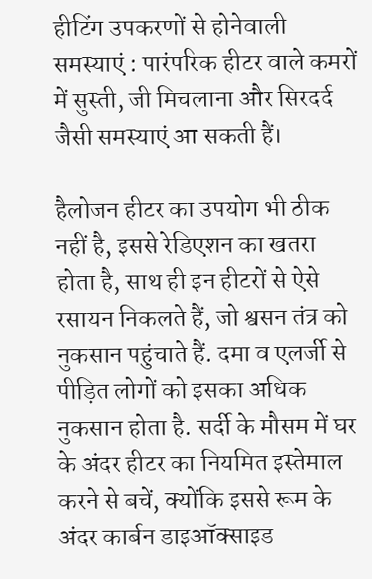हीटिंग उपकरणों से होनेवाली समस्याएं : पारंपरिक हीटर वाले कमरों में सुस्ती, जी मिचलाना और सिरदर्द जैसी समस्याएं आ सकती हैं।

हैलोजन हीटर का उपयोग भी ठीक नहीं है, इससे रेडिएशन का खतरा होता है, साथ ही इन हीटरों से ऐसे रसायन निकलते हैं, जो श्वसन तंत्र को नुकसान पहुंचाते हैं. दमा व एलर्जी से पीड़ित लोगों को इसका अधिक नुकसान होता है. सर्दी के मौसम में घर के अंदर हीटर का नियमित इस्तेमाल करने से बचें, क्योंकि इससे रूम के अंदर कार्बन डाइऑक्साइड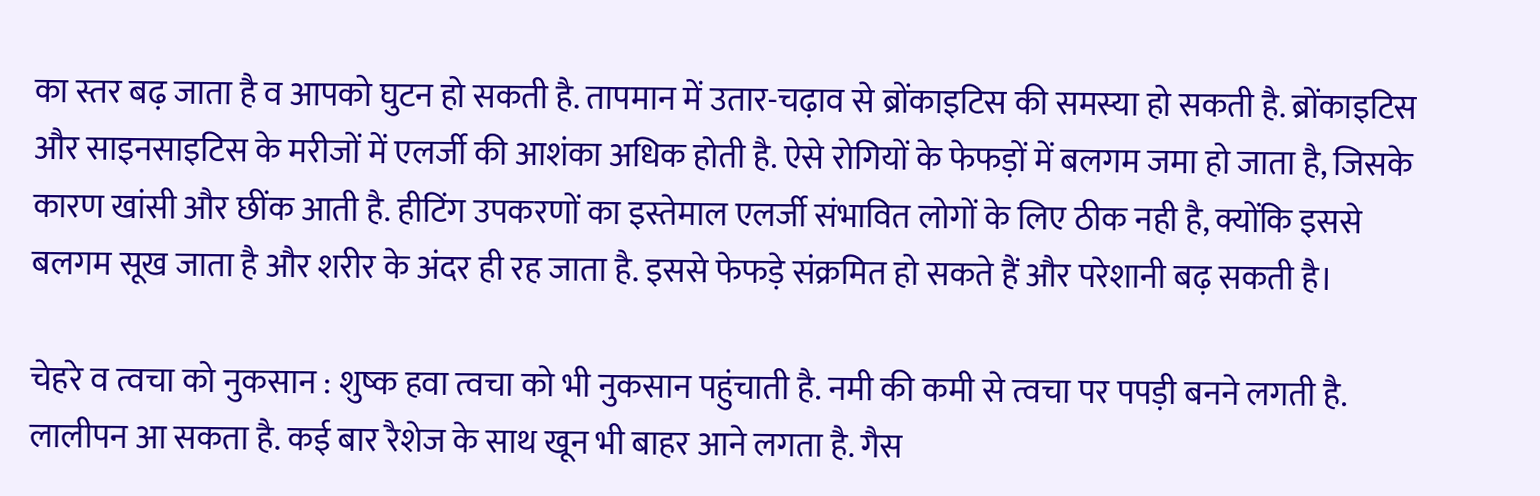का स्तर बढ़ जाता है व आपको घुटन हो सकती है. तापमान में उतार-चढ़ाव से ब्रोंकाइटिस की समस्या हो सकती है. ब्रोंकाइटिस और साइनसाइटिस के मरीजों में एलर्जी की आशंका अधिक होती है. ऐसे रोगियों के फेफड़ों में बलगम जमा हो जाता है, जिसके कारण खांसी और छींक आती है. हीटिंग उपकरणों का इस्तेमाल एलर्जी संभावित लोगों के लिए ठीक नही है, क्योंकि इससे बलगम सूख जाता है और शरीर के अंदर ही रह जाता है. इससे फेफड़े संक्रमित हो सकते हैं और परेशानी बढ़ सकती है।

चेहरे व त्वचा को नुकसान : शुष्क हवा त्वचा को भी नुकसान पहुंचाती है. नमी की कमी से त्वचा पर पपड़ी बनने लगती है. लालीपन आ सकता है. कई बार रैशेज के साथ खून भी बाहर आने लगता है. गैस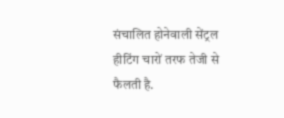संचालित होनेवाली सेंट्रल हीटिंग चारों तरफ तेजी से फैलती है.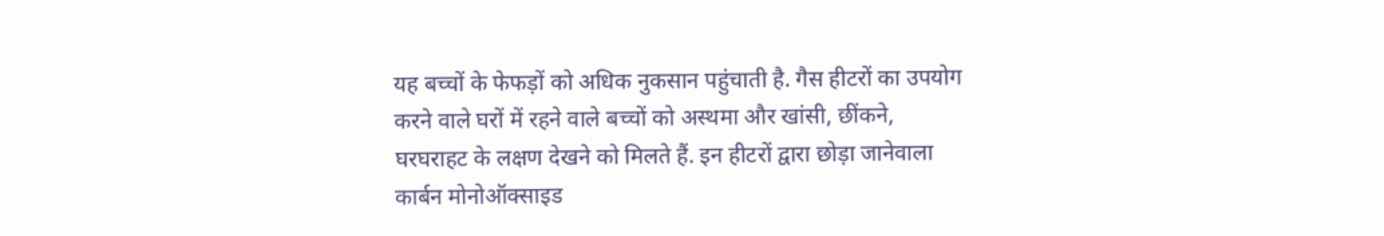यह बच्चों के फेफड़ों को अधिक नुकसान पहुंचाती है. गैस हीटरों का उपयोग करने वाले घरों में रहने वाले बच्चों को अस्थमा और खांसी, छींकने, घरघराहट के लक्षण देखने को मिलते हैं. इन हीटरों द्वारा छोड़ा जानेवाला कार्बन मोनोऑक्साइड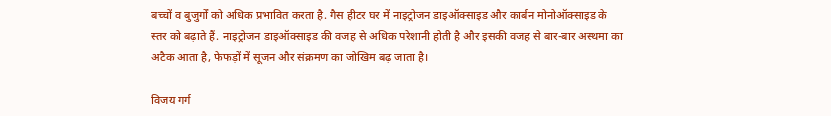बच्चों व बुजुर्गों को अधिक प्रभावित करता है. गैस हीटर घर में नाइट्रोजन डाइऑक्साइड और कार्बन मोनोऑक्साइड के स्तर को बढ़ाते हैं. नाइट्रोजन डाइऑक्साइड की वजह से अधिक परेशानी होती है और इसकी वजह से बार-बार अस्थमा का अटैक आता है, फेफड़ों में सूजन और संक्रमण का जोखिम बढ़ जाता है।

विजय गर्ग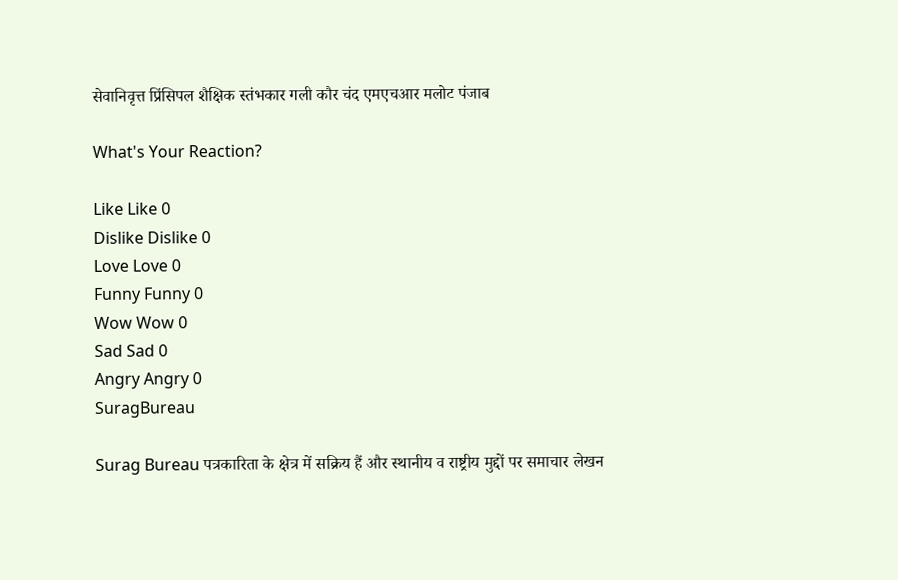सेवानिवृत्त प्रिंसिपल शैक्षिक स्तंभकार गली कौर चंद एमएचआर मलोट पंजाब

What's Your Reaction?

Like Like 0
Dislike Dislike 0
Love Love 0
Funny Funny 0
Wow Wow 0
Sad Sad 0
Angry Angry 0
SuragBureau

Surag Bureau पत्रकारिता के क्षेत्र में सक्रिय हैं और स्थानीय व राष्ट्रीय मुद्दों पर समाचार लेखन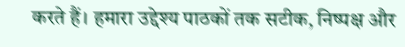करते हैं। हमारा उद्देश्य पाठकों तक सटीक, निष्पक्ष और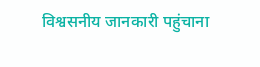विश्वसनीय जानकारी पहुंचाना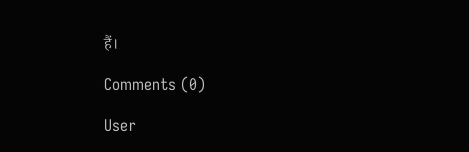हैं।

Comments (0)

User